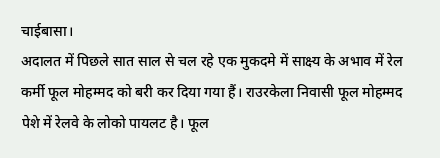चाईबासा।
अदालत में पिछले सात साल से चल रहे एक मुकदमे में साक्ष्य के अभाव में रेल कर्मी फूल मोहम्मद को बरी कर दिया गया हैं। राउरकेला निवासी फूल मोहम्मद पेशे में रेलवे के लोको पायलट है। फूल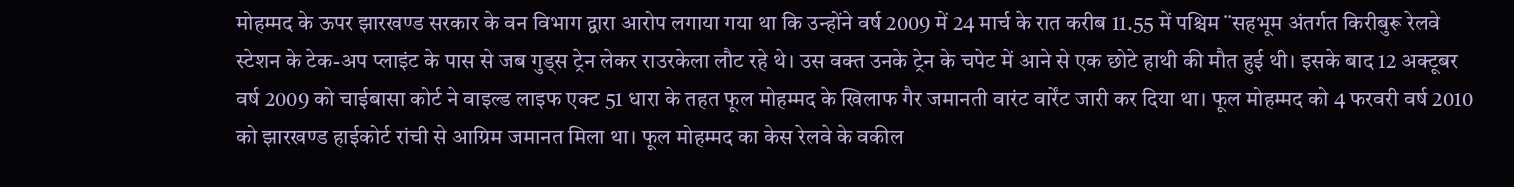मोहम्मद के ऊपर झारखण्ड सरकार के वन विभाग द्वारा आरोप लगाया गया था कि उन्होंने वर्ष 2009 में 24 मार्च के रात करीब 11.55 में पश्चिम ¨सहभूम अंतर्गत किरीबुरू रेलवे स्टेशन के टेक-अप प्लाइंट के पास से जब गुड्स ट्रेन लेकर राउरकेला लौट रहे थे। उस वक्त उनके ट्रेन के चपेट में आने से एक छोटे हाथी की मौत हुई थी। इसके बाद 12 अक्टूबर वर्ष 2009 को चाईबासा कोर्ट ने वाइल्ड लाइफ एक्ट 51 धारा के तहत फूल मोहम्मद के खिलाफ गैर जमानती वारंट वार्रेंट जारी कर दिया था। फूल मोहम्मद को 4 फरवरी वर्ष 2010 को झारखण्ड हाईकोर्ट रांची से आग्रिम जमानत मिला था। फूल मोहम्मद का केस रेलवे के वकील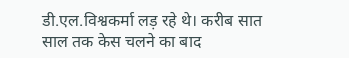डी.एल.विश्वकर्मा लड़ रहे थे। करीब सात साल तक केस चलने का बाद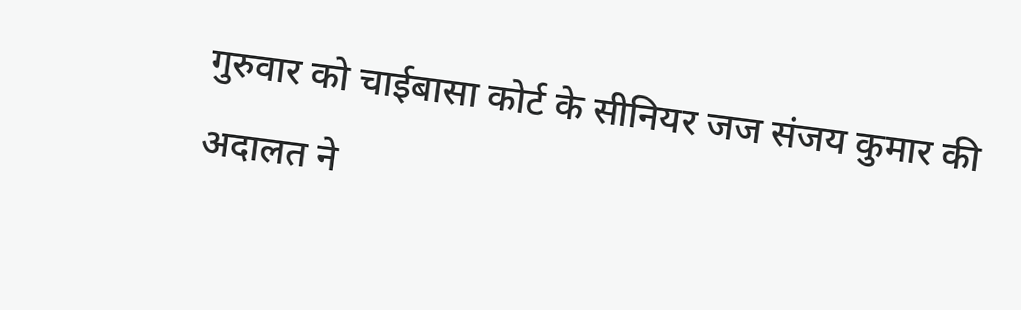गुरुवार को चाईबासा कोर्ट के सीनियर जज संजय कुमार की अदालत ने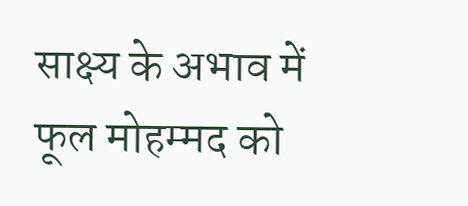साक्ष्य के अभाव में फूल मोहम्मद को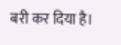बरी कर दिया है।